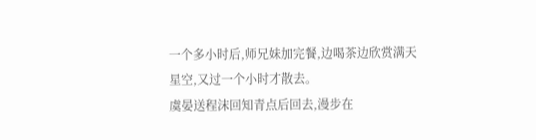一个多小时后,师兄妹加完餐,边喝茶边欣赏满天星空,又过一个小时才散去。
虞晏送程沫回知青点后回去,漫步在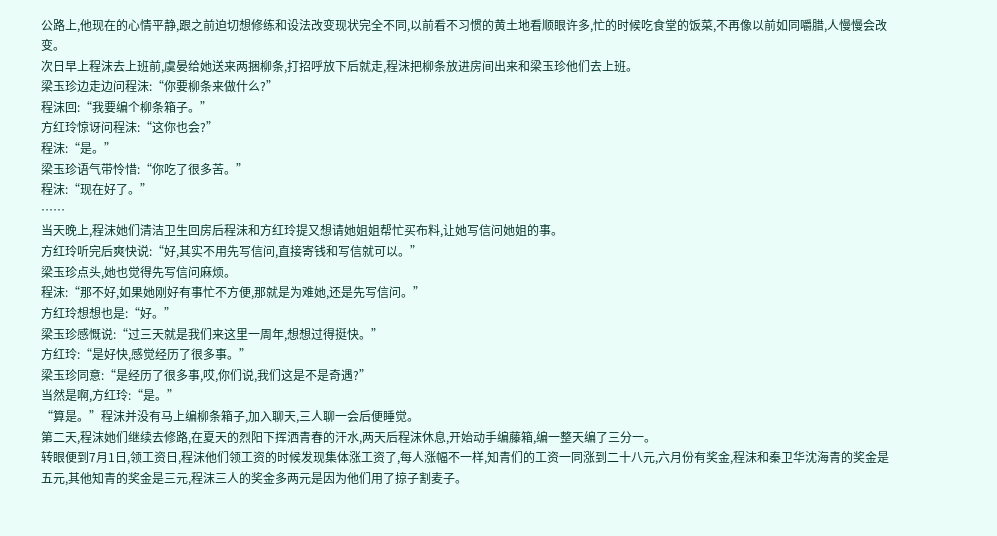公路上,他现在的心情平静,跟之前迫切想修练和设法改变现状完全不同,以前看不习惯的黄土地看顺眼许多,忙的时候吃食堂的饭菜,不再像以前如同嚼腊,人慢慢会改变。
次日早上程沫去上班前,虞晏给她送来两捆柳条,打招呼放下后就走,程沫把柳条放进房间出来和梁玉珍他们去上班。
梁玉珍边走边问程沫:“你要柳条来做什么?”
程沫回:“我要编个柳条箱子。”
方红玲惊讶问程沫:“这你也会?”
程沫:“是。”
梁玉珍语气带怜惜:“你吃了很多苦。”
程沫:“现在好了。”
……
当天晚上,程沫她们清洁卫生回房后程沫和方红玲提又想请她姐姐帮忙买布料,让她写信问她姐的事。
方红玲听完后爽快说:“好,其实不用先写信问,直接寄钱和写信就可以。”
梁玉珍点头,她也觉得先写信问麻烦。
程沫:“那不好,如果她刚好有事忙不方便,那就是为难她,还是先写信问。”
方红玲想想也是:“好。”
梁玉珍感慨说:“过三天就是我们来这里一周年,想想过得挺快。”
方红玲:“是好快,感觉经历了很多事。”
梁玉珍同意:“是经历了很多事,哎,你们说,我们这是不是奇遇?”
当然是啊,方红玲:“是。”
“算是。”程沫并没有马上编柳条箱子,加入聊天,三人聊一会后便睡觉。
第二天,程沫她们继续去修路,在夏天的烈阳下挥洒青春的汗水,两天后程沫休息,开始动手编藤箱,编一整天编了三分一。
转眼便到7月1日,领工资日,程沫他们领工资的时候发现集体涨工资了,每人涨幅不一样,知青们的工资一同涨到二十八元,六月份有奖金,程沫和秦卫华沈海青的奖金是五元,其他知青的奖金是三元,程沫三人的奖金多两元是因为他们用了掠子割麦子。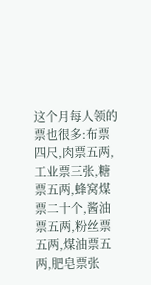这个月每人领的票也很多:布票四尺,肉票五两,工业票三张,糖票五两,蜂窝煤票二十个,酱油票五两,粉丝票五两,煤油票五两,肥皂票张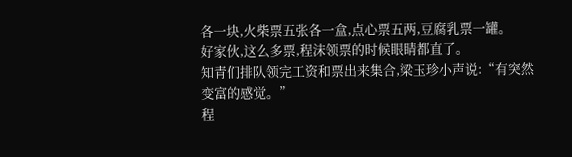各一块,火柴票五张各一盒,点心票五两,豆腐乳票一罐。
好家伙,这么多票,程沫领票的时候眼睛都直了。
知青们排队领完工资和票出来集合,梁玉珍小声说:“有突然变富的感觉。”
程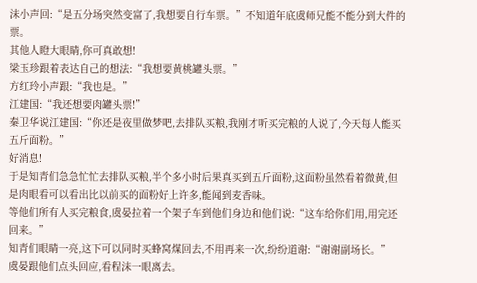沫小声回:“是五分场突然变富了,我想要自行车票。”不知道年底虞师兄能不能分到大件的票。
其他人瞪大眼睛,你可真敢想!
梁玉珍跟着表达自己的想法:“我想要黄桃罐头票。”
方红玲小声跟:“我也是。”
江建国:“我还想要肉罐头票!”
秦卫华说江建国:“你还是夜里做梦吧,去排队买粮,我刚才听买完粮的人说了,今天每人能买五斤面粉。”
好消息!
于是知青们急急忙忙去排队买粮,半个多小时后果真买到五斤面粉,这面粉虽然看着微黄,但是肉眼看可以看出比以前买的面粉好上许多,能闻到麦香味。
等他们所有人买完粮食,虞晏拉着一个架子车到他们身边和他们说:“这车给你们用,用完还回来。”
知青们眼睛一亮,这下可以同时买蜂窝煤回去,不用再来一次,纷纷道谢:“谢谢副场长。”
虞晏跟他们点头回应,看程沫一眼离去。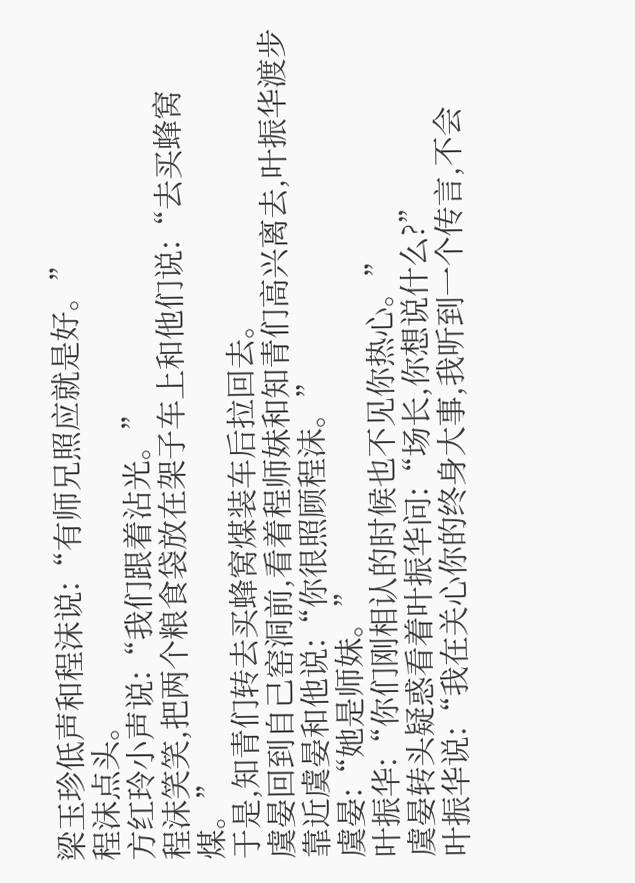梁玉珍低声和程沫说:“有师兄照应就是好。”
程沫点头。
方红玲小声说:“我们跟着沾光。”
程沫笑笑,把两个粮食袋放在架子车上和他们说:“去买蜂窝煤。”
于是,知青们转去买蜂窝煤装车后拉回去。
虞晏回到自己窑洞前,看着程师妹和知青们高兴离去,叶振华渡步靠近虞晏和他说:“你很照顾程沫。”
虞晏:“她是师妹。”
叶振华:“你们刚相认的时候也不见你热心。”
虞晏转头疑惑看着叶振华问:“场长,你想说什么?”
叶振华说:“我在关心你的终身大事,我听到一个传言,不会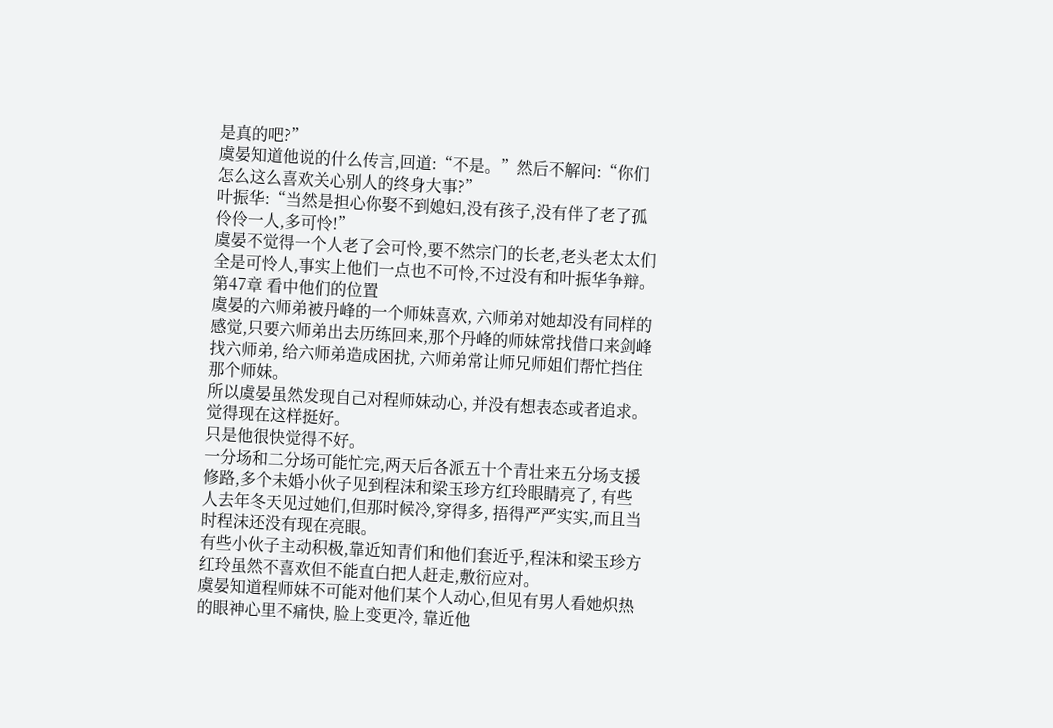是真的吧?”
虞晏知道他说的什么传言,回道:“不是。”然后不解问:“你们怎么这么喜欢关心别人的终身大事?”
叶振华:“当然是担心你娶不到媳妇,没有孩子,没有伴了老了孤伶伶一人,多可怜!”
虞晏不觉得一个人老了会可怜,要不然宗门的长老,老头老太太们全是可怜人,事实上他们一点也不可怜,不过没有和叶振华争辩。
第47章 看中他们的位置
虞晏的六师弟被丹峰的一个师妹喜欢, 六师弟对她却没有同样的感觉,只要六师弟出去历练回来,那个丹峰的师妹常找借口来剑峰找六师弟, 给六师弟造成困扰, 六师弟常让师兄师姐们帮忙挡住那个师妹。
所以虞晏虽然发现自己对程师妹动心, 并没有想表态或者追求。
觉得现在这样挺好。
只是他很快觉得不好。
一分场和二分场可能忙完,两天后各派五十个青壮来五分场支援修路,多个未婚小伙子见到程沫和梁玉珍方红玲眼睛亮了, 有些人去年冬天见过她们,但那时候冷,穿得多, 捂得严严实实,而且当时程沫还没有现在亮眼。
有些小伙子主动积极,靠近知青们和他们套近乎,程沫和梁玉珍方红玲虽然不喜欢但不能直白把人赶走,敷衍应对。
虞晏知道程师妹不可能对他们某个人动心,但见有男人看她炽热的眼神心里不痛快, 脸上变更冷, 靠近他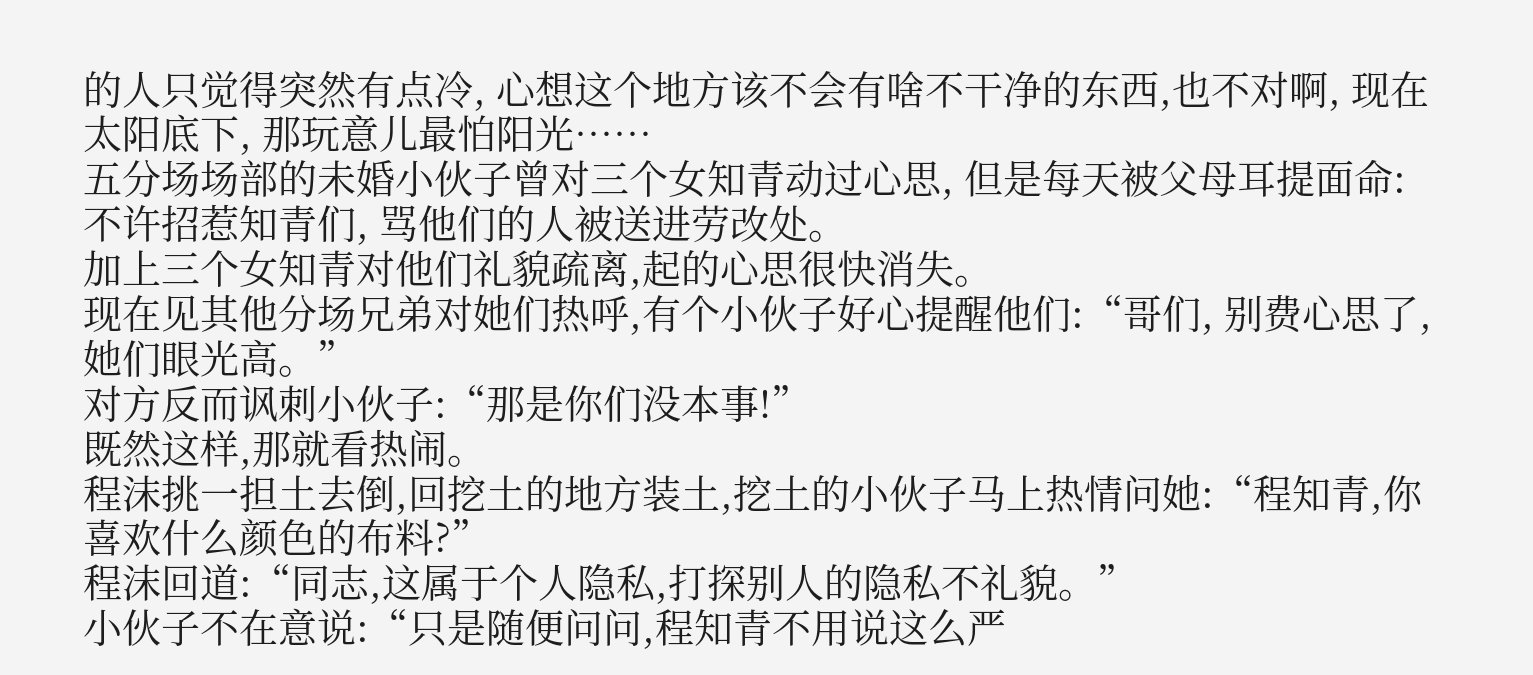的人只觉得突然有点冷, 心想这个地方该不会有啥不干净的东西,也不对啊, 现在太阳底下, 那玩意儿最怕阳光……
五分场场部的未婚小伙子曾对三个女知青动过心思, 但是每天被父母耳提面命:不许招惹知青们, 骂他们的人被送进劳改处。
加上三个女知青对他们礼貌疏离,起的心思很快消失。
现在见其他分场兄弟对她们热呼,有个小伙子好心提醒他们:“哥们, 别费心思了,她们眼光高。”
对方反而讽刺小伙子:“那是你们没本事!”
既然这样,那就看热闹。
程沫挑一担土去倒,回挖土的地方装土,挖土的小伙子马上热情问她:“程知青,你喜欢什么颜色的布料?”
程沫回道:“同志,这属于个人隐私,打探别人的隐私不礼貌。”
小伙子不在意说:“只是随便问问,程知青不用说这么严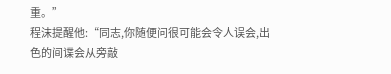重。”
程沫提醒他:“同志,你随便问很可能会令人误会,出色的间谍会从旁敲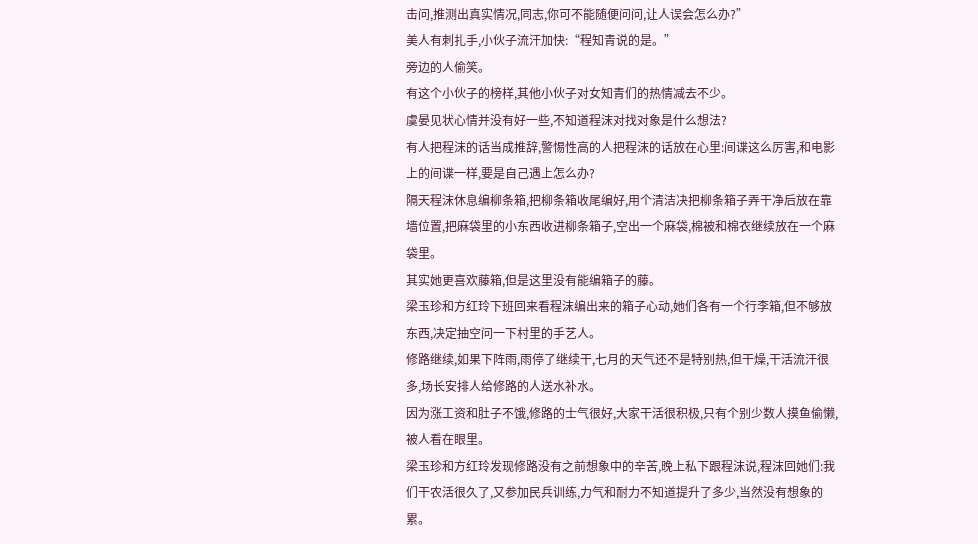击问,推测出真实情况,同志,你可不能随便问问,让人误会怎么办?”
美人有刺扎手,小伙子流汗加快:“程知青说的是。”
旁边的人偷笑。
有这个小伙子的榜样,其他小伙子对女知青们的热情减去不少。
虞晏见状心情并没有好一些,不知道程沫对找对象是什么想法?
有人把程沫的话当成推辞,警惕性高的人把程沫的话放在心里:间谍这么厉害,和电影上的间谍一样,要是自己遇上怎么办?
隔天程沫休息编柳条箱,把柳条箱收尾编好,用个清洁决把柳条箱子弄干净后放在靠墙位置,把麻袋里的小东西收进柳条箱子,空出一个麻袋,棉被和棉衣继续放在一个麻袋里。
其实她更喜欢藤箱,但是这里没有能编箱子的藤。
梁玉珍和方红玲下班回来看程沫编出来的箱子心动,她们各有一个行李箱,但不够放东西,决定抽空问一下村里的手艺人。
修路继续,如果下阵雨,雨停了继续干,七月的天气还不是特别热,但干燥,干活流汗很多,场长安排人给修路的人送水补水。
因为涨工资和肚子不饿,修路的士气很好,大家干活很积极,只有个别少数人摸鱼偷懒,被人看在眼里。
梁玉珍和方红玲发现修路没有之前想象中的辛苦,晚上私下跟程沫说,程沫回她们:我们干农活很久了,又参加民兵训练,力气和耐力不知道提升了多少,当然没有想象的累。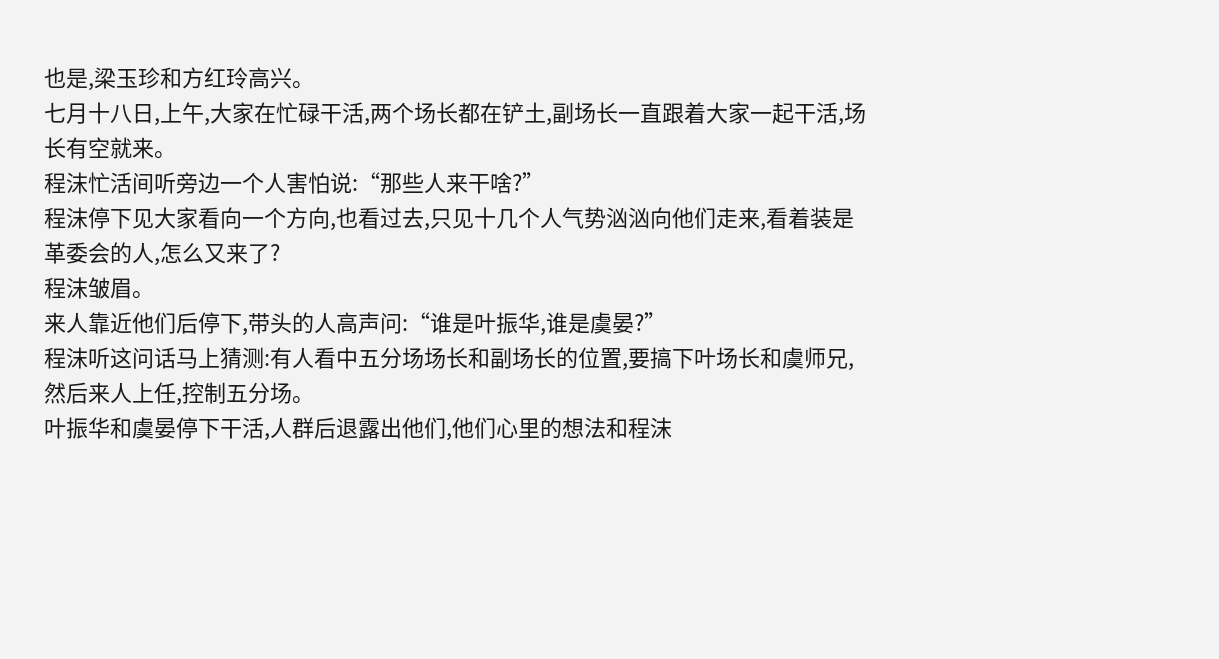也是,梁玉珍和方红玲高兴。
七月十八日,上午,大家在忙碌干活,两个场长都在铲土,副场长一直跟着大家一起干活,场长有空就来。
程沫忙活间听旁边一个人害怕说:“那些人来干啥?”
程沫停下见大家看向一个方向,也看过去,只见十几个人气势汹汹向他们走来,看着装是革委会的人,怎么又来了?
程沫皱眉。
来人靠近他们后停下,带头的人高声问:“谁是叶振华,谁是虞晏?”
程沫听这问话马上猜测:有人看中五分场场长和副场长的位置,要搞下叶场长和虞师兄,然后来人上任,控制五分场。
叶振华和虞晏停下干活,人群后退露出他们,他们心里的想法和程沫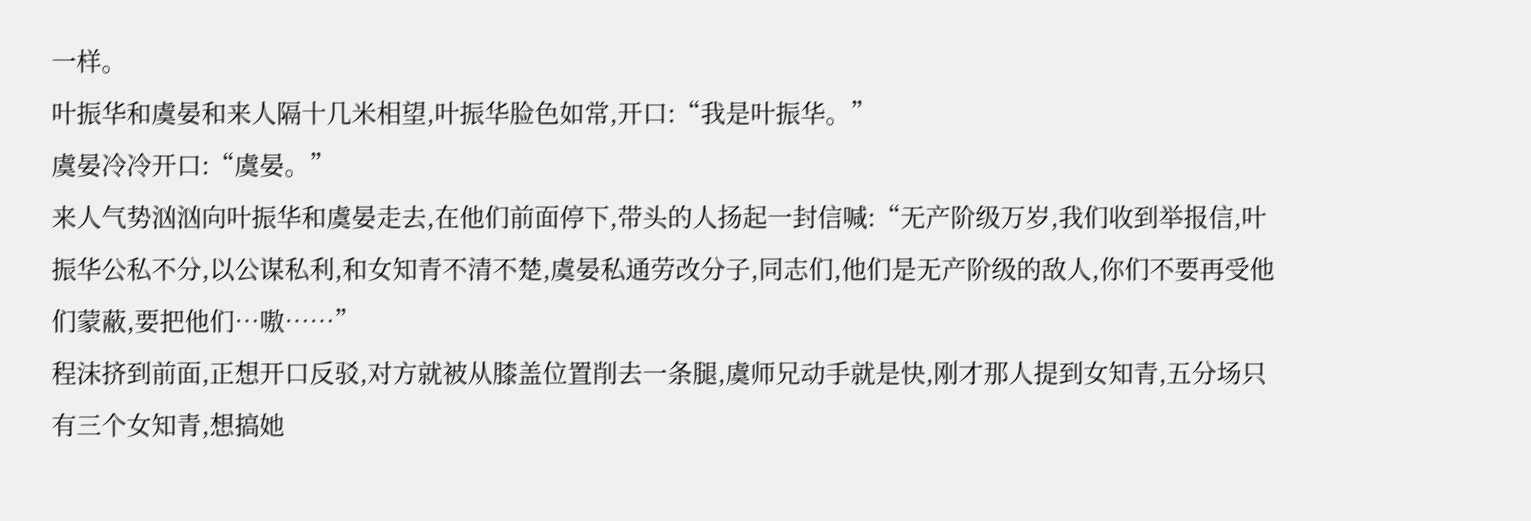一样。
叶振华和虞晏和来人隔十几米相望,叶振华脸色如常,开口:“我是叶振华。”
虞晏冷冷开口:“虞晏。”
来人气势汹汹向叶振华和虞晏走去,在他们前面停下,带头的人扬起一封信喊:“无产阶级万岁,我们收到举报信,叶振华公私不分,以公谋私利,和女知青不清不楚,虞晏私通劳改分子,同志们,他们是无产阶级的敌人,你们不要再受他们蒙蔽,要把他们…嗷……”
程沫挤到前面,正想开口反驳,对方就被从膝盖位置削去一条腿,虞师兄动手就是快,刚才那人提到女知青,五分场只有三个女知青,想搞她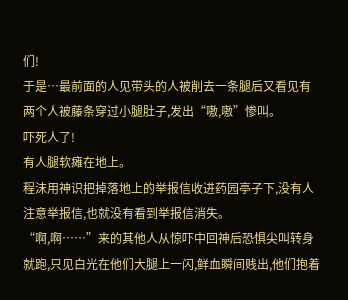们!
于是…最前面的人见带头的人被削去一条腿后又看见有两个人被藤条穿过小腿肚子,发出“嗷,嗷”惨叫。
吓死人了!
有人腿软瘫在地上。
程沫用神识把掉落地上的举报信收进药园亭子下,没有人注意举报信,也就没有看到举报信消失。
“啊,啊……”来的其他人从惊吓中回神后恐惧尖叫转身就跑,只见白光在他们大腿上一闪,鲜血瞬间贱出,他们抱着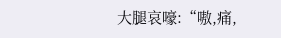大腿哀嚎:“嗷,痛,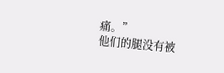痛。”
他们的腿没有被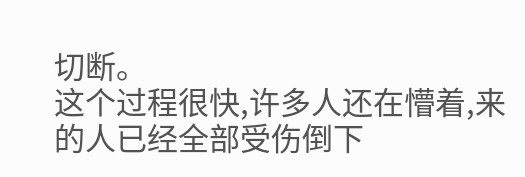切断。
这个过程很快,许多人还在懵着,来的人已经全部受伤倒下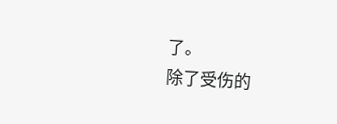了。
除了受伤的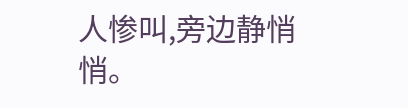人惨叫,旁边静悄悄。